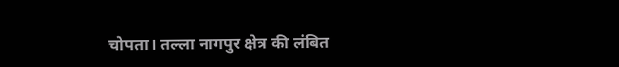चोपता। तल्ला नागपुर क्षेत्र की लंबित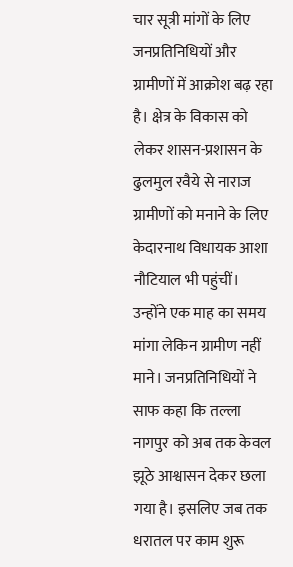चार सूत्री मांगों के लिए जनप्रतिनिधियों और ग्रामीणों में आक्रोश बढ़ रहा है। क्षेत्र के विकास को लेकर शासन-प्रशासन के ढुलमुल रवैये से नाराज ग्रामीणों को मनाने के लिए केदारनाथ विधायक आशा नौटियाल भी पहुंचीं। उन्होंने एक माह का समय मांगा लेकिन ग्रामीण नहीं माने। जनप्रतिनिधियों ने साफ कहा कि तल्ला नागपुर को अब तक केवल झूठे आश्वासन देकर छला गया है। इसलिए जब तक धरातल पर काम शुरू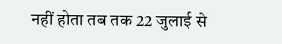नहीं होता तब तक 22 जुलाई से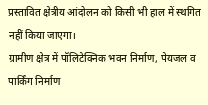प्रस्तावित क्षेत्रीय आंदोलन को किसी भी हाल में स्थगित नहीं किया जाएगा।
ग्रामीण क्षेत्र में पॉलिटेक्निक भवन निर्माण, पेयजल व पार्किंग निर्माण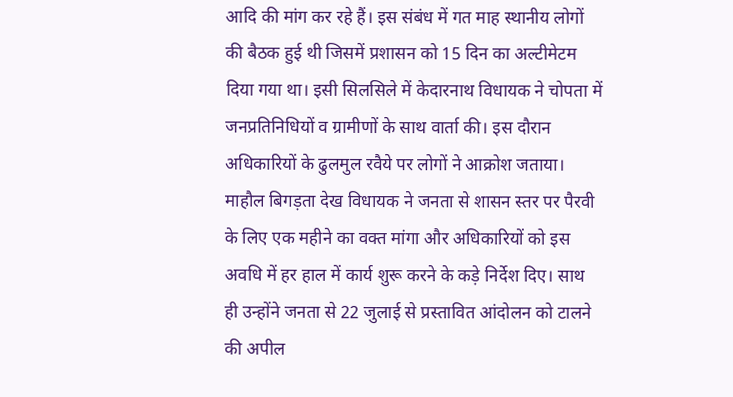आदि की मांग कर रहे हैं। इस संबंध में गत माह स्थानीय लोगों की बैठक हुई थी जिसमें प्रशासन को 15 दिन का अल्टीमेटम दिया गया था। इसी सिलसिले में केदारनाथ विधायक ने चोपता में जनप्रतिनिधियों व ग्रामीणों के साथ वार्ता की। इस दौरान अधिकारियों के ढुलमुल रवैये पर लोगों ने आक्रोश जताया। माहौल बिगड़ता देख विधायक ने जनता से शासन स्तर पर पैरवी के लिए एक महीने का वक्त मांगा और अधिकारियों को इस अवधि में हर हाल में कार्य शुरू करने के कड़े निर्देश दिए। साथ ही उन्होंने जनता से 22 जुलाई से प्रस्तावित आंदोलन को टालने की अपील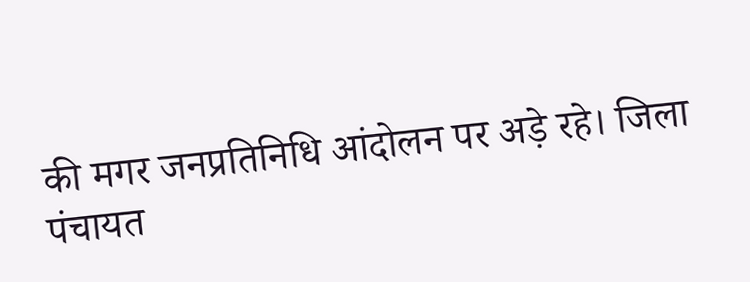की मगर जनप्रतिनिधि आंदोलन पर अड़े रहे। जिला पंचायत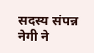सदस्य संपन्न नेगी ने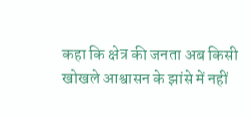कहा कि क्षेत्र की जनता अब किसी खोखले आश्वासन के झांसे में नहीं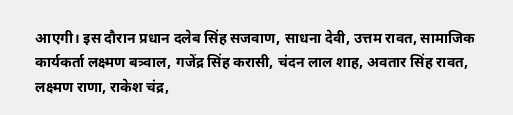आएगी। इस दौरान प्रधान दलेब सिंह सजवाण, साधना देवी, उत्तम रावत, सामाजिक कार्यकर्ता लक्ष्मण बत्र्वाल, गजेंद्र सिंह करासी, चंदन लाल शाह, अवतार सिंह रावत, लक्ष्मण राणा, राकेश चंद्र,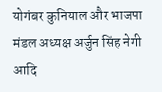योगंबर कुनियाल और भाजपा मंडल अध्यक्ष अर्जुन सिंह नेगी आदि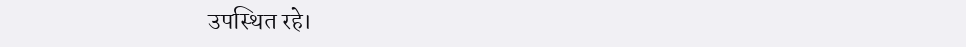उपस्थित रहे।